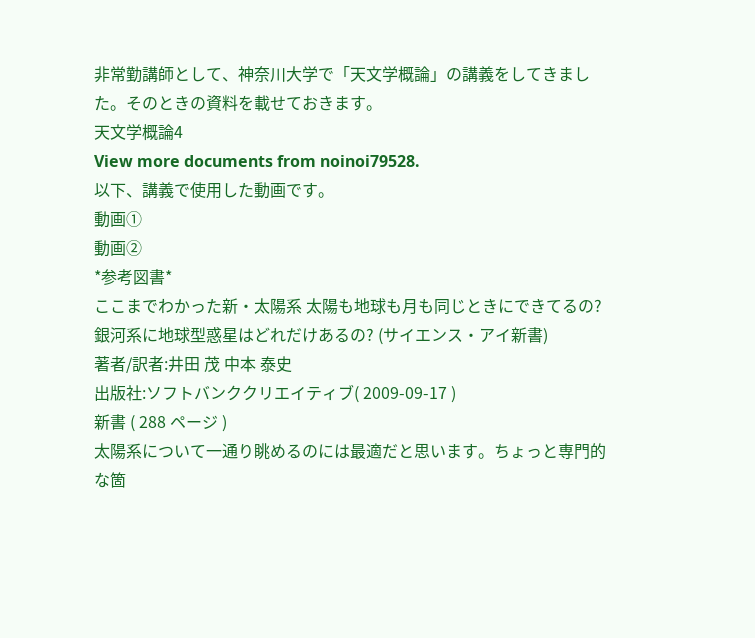非常勤講師として、神奈川大学で「天文学概論」の講義をしてきました。そのときの資料を載せておきます。
天文学概論4
View more documents from noinoi79528.
以下、講義で使用した動画です。
動画①
動画②
*参考図書*
ここまでわかった新・太陽系 太陽も地球も月も同じときにできてるの?銀河系に地球型惑星はどれだけあるの? (サイエンス・アイ新書)
著者/訳者:井田 茂 中本 泰史
出版社:ソフトバンククリエイティブ( 2009-09-17 )
新書 ( 288 ページ )
太陽系について一通り眺めるのには最適だと思います。ちょっと専門的な箇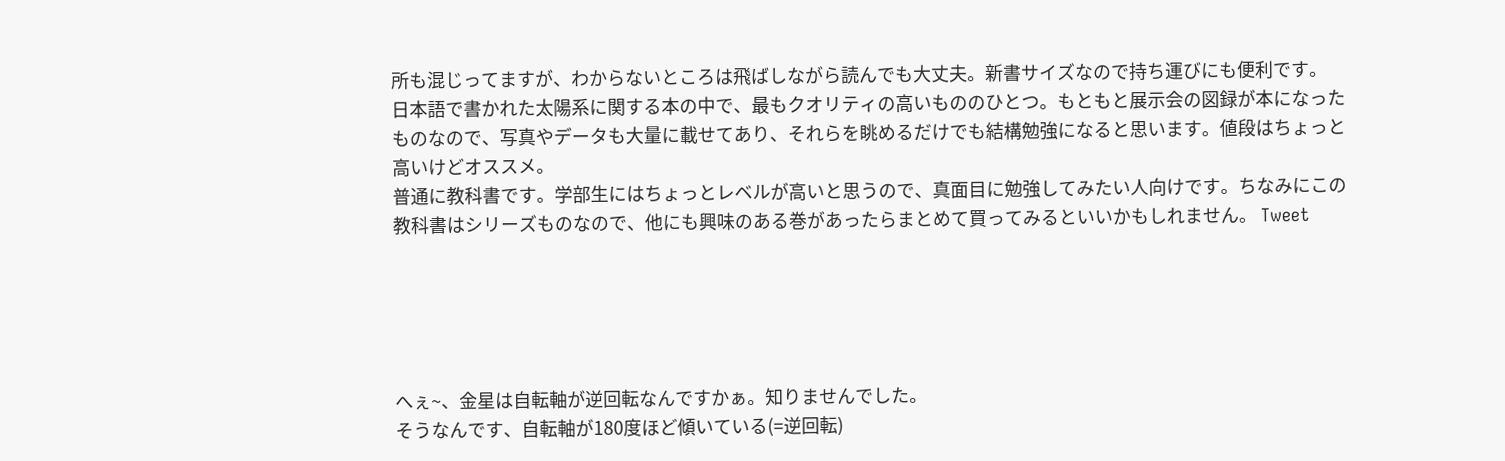所も混じってますが、わからないところは飛ばしながら読んでも大丈夫。新書サイズなので持ち運びにも便利です。
日本語で書かれた太陽系に関する本の中で、最もクオリティの高いもののひとつ。もともと展示会の図録が本になったものなので、写真やデータも大量に載せてあり、それらを眺めるだけでも結構勉強になると思います。値段はちょっと高いけどオススメ。
普通に教科書です。学部生にはちょっとレベルが高いと思うので、真面目に勉強してみたい人向けです。ちなみにこの教科書はシリーズものなので、他にも興味のある巻があったらまとめて買ってみるといいかもしれません。 Tweet





へぇ~、金星は自転軸が逆回転なんですかぁ。知りませんでした。
そうなんです、自転軸が180度ほど傾いている(=逆回転)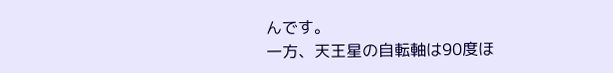んです。
一方、天王星の自転軸は90度ほ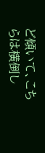ど傾いて、こちらは横倒し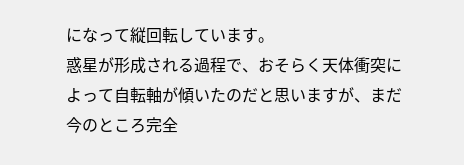になって縦回転しています。
惑星が形成される過程で、おそらく天体衝突によって自転軸が傾いたのだと思いますが、まだ今のところ完全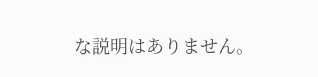な説明はありません。